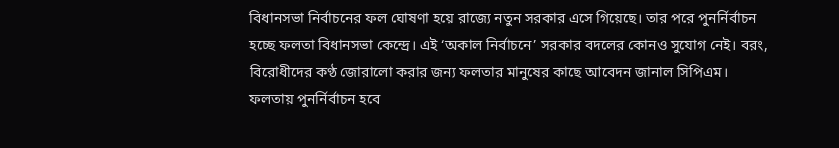বিধানসভা নির্বাচনের ফল ঘোষণা হয়ে রাজ্যে নতুন সরকার এসে গিয়েছে। তার পরে পুনর্নির্বাচন হচ্ছে ফলতা বিধানসভা কেন্দ্রে। এই ‘অকাল নির্বাচনে’ সরকার বদলের কোনও সুযোগ নেই। বরং, বিরোধীদের কণ্ঠ জোরালো করার জন্য ফলতার মানুষের কাছে আবেদন জানাল সিপিএম।
ফলতায় পুনর্নির্বাচন হবে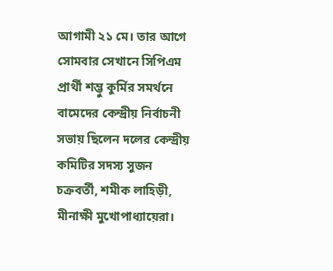আগামী ২১ মে। তার আগে সোমবার সেখানে সিপিএম প্রার্থী শম্ভু কুর্মির সমর্থনে বামেদের কেন্দ্রীয় নির্বাচনী সভায় ছিলেন দলের কেন্দ্রীয় কমিটির সদস্য সুজন চক্রবর্তী, শমীক লাহিড়ী, মীনাক্ষী মুখোপাধ্যায়েরা।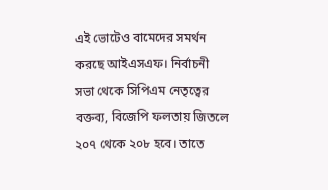এই ভোটেও বামেদের সমর্থন করছে আইএসএফ। নির্বাচনী সভা থেকে সিপিএম নেতৃত্বের বক্তব্য, বিজেপি ফলতায় জিতলে ২০৭ থেকে ২০৮ হবে। তাতে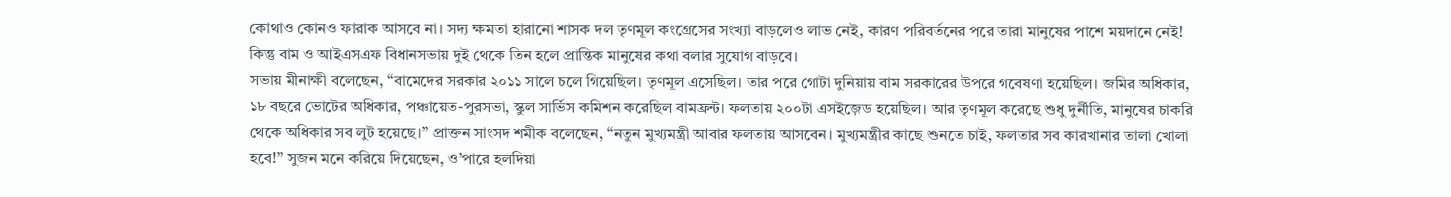কোথাও কোনও ফারাক আসবে না। সদ্য ক্ষমতা হারানো শাসক দল তৃণমূল কংগ্রেসের সংখ্যা বাড়লেও লাভ নেই, কারণ পরিবর্তনের পরে তারা মানুষের পাশে ময়দানে নেই! কিন্তু বাম ও আইএসএফ বিধানসভায় দুই থেকে তিন হলে প্রান্তিক মানুষের কথা বলার সুযোগ বাড়বে।
সভায় মীনাক্ষী বলেছেন, ‘‘বামেদের সরকার ২০১১ সালে চলে গিয়েছিল। তৃণমূল এসেছিল। তার পরে গোটা দুনিয়ায় বাম সরকারের উপরে গবেষণা হয়েছিল। জমির অধিকার, ১৮ বছরে ভোটের অধিকার, পঞ্চায়েত-পুরসভা, স্কুল সার্ভিস কমিশন করেছিল বামফ্রন্ট। ফলতায় ২০০টা এসইজ়েড হয়েছিল। আর তৃণমূল করেছে শুধু দুর্নীতি, মানুষের চাকরি থেকে অধিকার সব লুট হয়েছে।’’ প্রাক্তন সাংসদ শমীক বলেছেন, ‘‘নতুন মুখ্যমন্ত্রী আবার ফলতায় আসবেন। মুখ্যমন্ত্রীর কাছে শুনতে চাই, ফলতার সব কারখানার তালা খোলা হবে!’’ সুজন মনে করিয়ে দিয়েছেন, ও’পারে হলদিয়া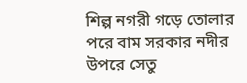শিল্প নগরী গড়ে তোলার পরে বাম সরকার নদীর উপরে সেতু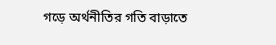গড়ে অর্থনীতির গতি বাড়াতে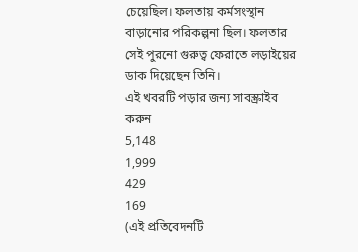চেয়েছিল। ফলতায় কর্মসংস্থান বাড়ানোর পরিকল্পনা ছিল। ফলতার সেই পুরনো গুরুত্ব ফেরাতে লড়াইয়ের ডাক দিয়েছেন তিনি।
এই খবরটি পড়ার জন্য সাবস্ক্রাইব করুন
5,148
1,999
429
169
(এই প্রতিবেদনটি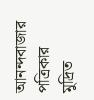আনন্দবাজার পত্রিকার মুদ্রিত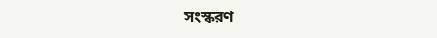সংস্করণ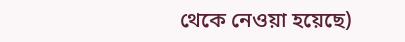থেকে নেওয়া হয়েছে)